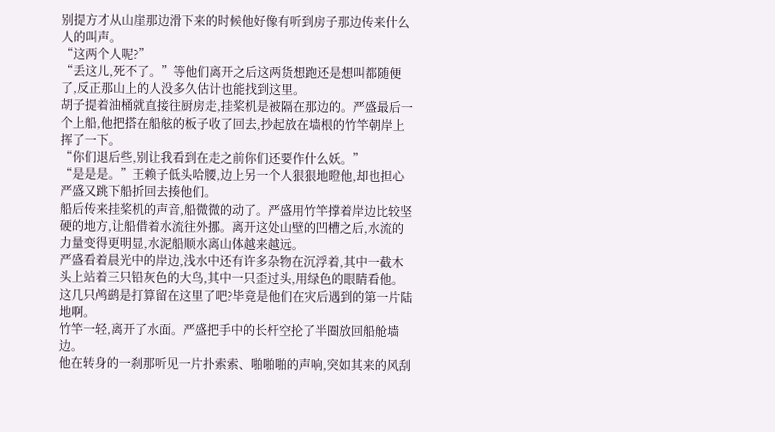别提方才从山崖那边滑下来的时候他好像有听到房子那边传来什么人的叫声。
“这两个人呢?”
“丢这儿,死不了。”等他们离开之后这两货想跑还是想叫都随便了,反正那山上的人没多久估计也能找到这里。
胡子提着油桶就直接往厨房走,挂桨机是被隔在那边的。严盛最后一个上船,他把搭在船舷的板子收了回去,抄起放在墙根的竹竿朝岸上挥了一下。
“你们退后些,别让我看到在走之前你们还要作什么妖。”
“是是是。”王赖子低头哈腰,边上另一个人狠狠地瞪他,却也担心严盛又跳下船折回去揍他们。
船后传来挂桨机的声音,船微微的动了。严盛用竹竿撑着岸边比较坚硬的地方,让船借着水流往外挪。离开这处山壁的凹槽之后,水流的力量变得更明显,水泥船顺水离山体越来越远。
严盛看着晨光中的岸边,浅水中还有许多杂物在沉浮着,其中一截木头上站着三只铅灰色的大鸟,其中一只歪过头,用绿色的眼睛看他。
这几只鸬鹚是打算留在这里了吧?毕竟是他们在灾后遇到的第一片陆地啊。
竹竿一轻,离开了水面。严盛把手中的长杆空抡了半圈放回船舱墙边。
他在转身的一刹那听见一片扑索索、啪啪啪的声响,突如其来的风刮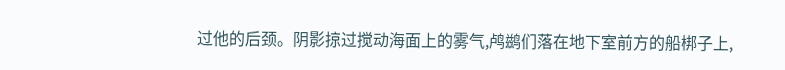过他的后颈。阴影掠过搅动海面上的雾气,鸬鹚们落在地下室前方的船梆子上,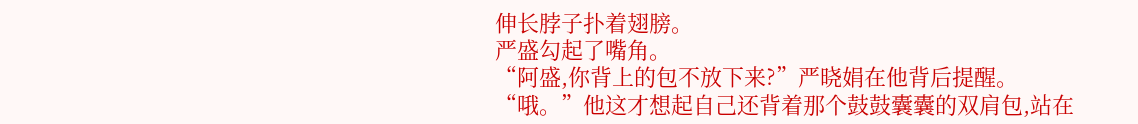伸长脖子扑着翅膀。
严盛勾起了嘴角。
“阿盛,你背上的包不放下来?”严晓娟在他背后提醒。
“哦。”他这才想起自己还背着那个鼓鼓囊囊的双肩包,站在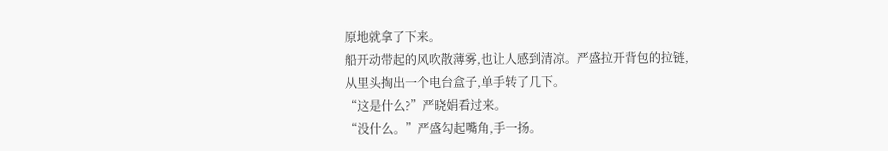原地就拿了下来。
船开动带起的风吹散薄雾,也让人感到清凉。严盛拉开背包的拉链,从里头掏出一个电台盒子,单手转了几下。
“这是什么?”严晓娟看过来。
“没什么。”严盛勾起嘴角,手一扬。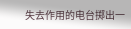失去作用的电台掷出一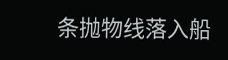条抛物线落入船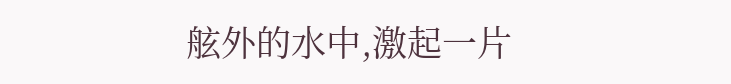舷外的水中,激起一片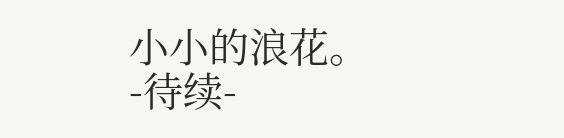小小的浪花。
-待续-